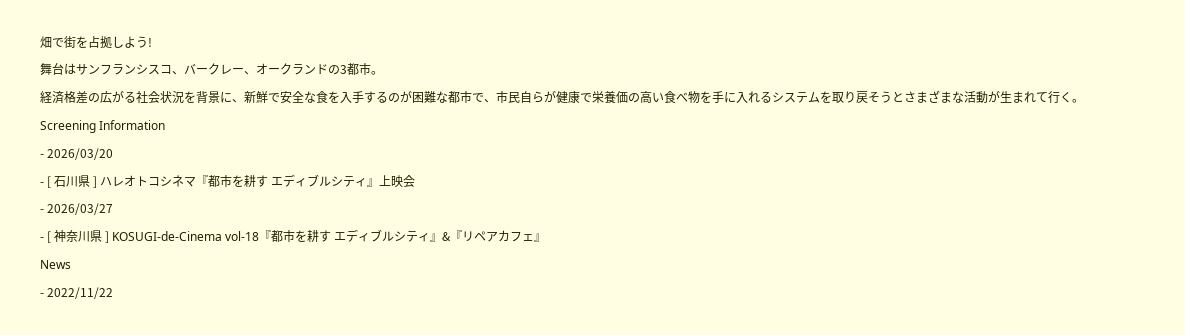畑で街を占拠しよう!
舞台はサンフランシスコ、バークレー、オークランドの3都市。
経済格差の広がる社会状況を背景に、新鮮で安全な食を入手するのが困難な都市で、市民自らが健康で栄養価の高い食べ物を手に入れるシステムを取り戻そうとさまざまな活動が生まれて行く。
Screening Information
- 2026/03/20
- [ 石川県 ] ハレオトコシネマ『都市を耕す エディブルシティ』上映会
- 2026/03/27
- [ 神奈川県 ] KOSUGI-de-Cinema vol-18『都市を耕す エディブルシティ』&『リペアカフェ』
News
- 2022/11/22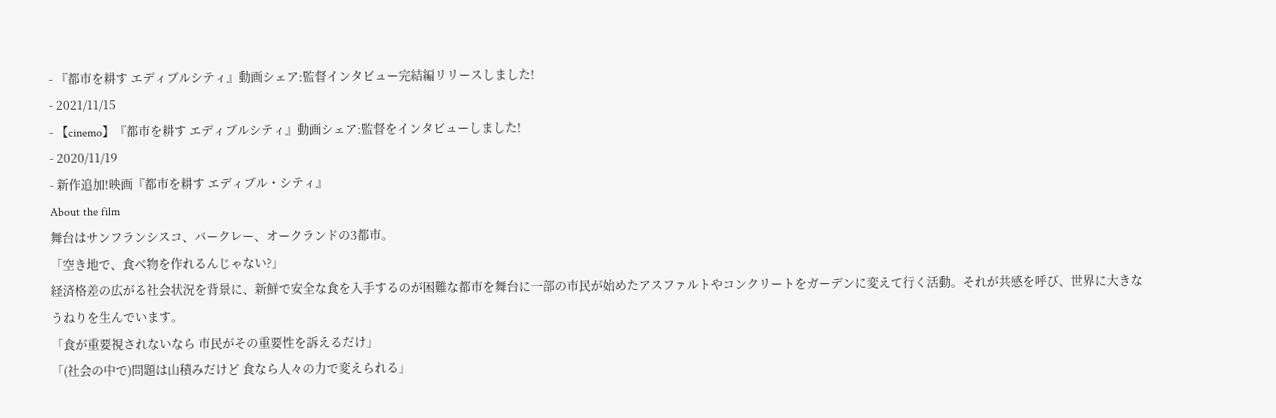- 『都市を耕す エディブルシティ』動画シェア:監督インタビュー完結編リリースしました!
- 2021/11/15
- 【cinemo】『都市を耕す エディブルシティ』動画シェア:監督をインタビューしました!
- 2020/11/19
- 新作追加!映画『都市を耕す エディブル・シティ』
About the film
舞台はサンフランシスコ、バークレー、オークランドの3都市。
「空き地で、食べ物を作れるんじゃない?」
経済格差の広がる社会状況を背景に、新鮮で安全な食を入手するのが困難な都市を舞台に一部の市民が始めたアスファルトやコンクリートをガーデンに変えて行く活動。それが共感を呼び、世界に大きなうねりを生んでいます。
「食が重要視されないなら 市民がその重要性を訴えるだけ」
「(社会の中で)問題は山積みだけど 食なら人々の力で変えられる」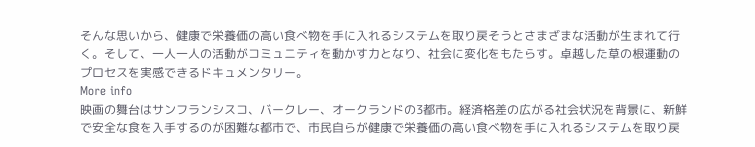そんな思いから、健康で栄養価の高い食べ物を手に入れるシステムを取り戻そうとさまざまな活動が生まれて行く。そして、一人一人の活動がコミュニティを動かす力となり、社会に変化をもたらす。卓越した草の根運動のプロセスを実感できるドキュメンタリー。
More info
映画の舞台はサンフランシスコ、バークレー、オークランドの3都市。経済格差の広がる社会状況を背景に、新鮮で安全な食を入手するのが困難な都市で、市民自らが健康で栄養価の高い食べ物を手に入れるシステムを取り戻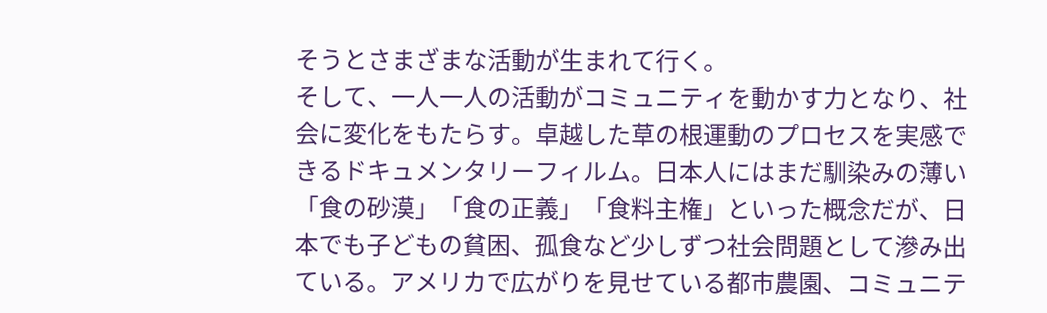そうとさまざまな活動が生まれて行く。
そして、一人一人の活動がコミュニティを動かす力となり、社会に変化をもたらす。卓越した草の根運動のプロセスを実感できるドキュメンタリーフィルム。日本人にはまだ馴染みの薄い「食の砂漠」「食の正義」「食料主権」といった概念だが、日本でも子どもの貧困、孤食など少しずつ社会問題として滲み出ている。アメリカで広がりを見せている都市農園、コミュニテ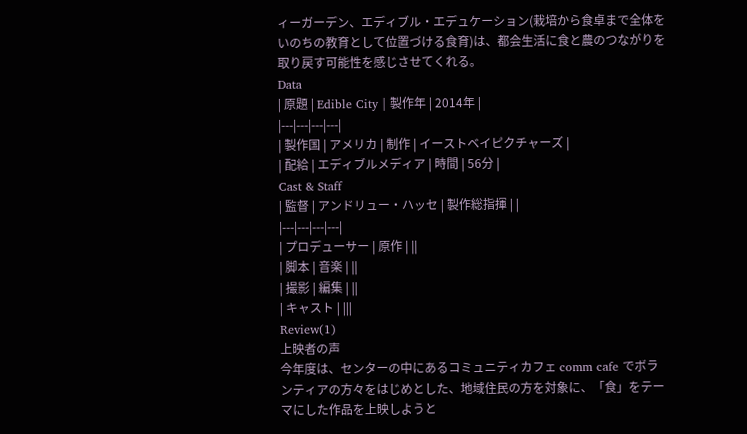ィーガーデン、エディブル・エデュケーション(栽培から食卓まで全体をいのちの教育として位置づける食育)は、都会生活に食と農のつながりを取り戻す可能性を感じさせてくれる。
Data
| 原題 | Edible City | 製作年 | 2014年 |
|---|---|---|---|
| 製作国 | アメリカ | 制作 | イーストベイピクチャーズ |
| 配給 | エディブルメディア | 時間 | 56分 |
Cast & Staff
| 監督 | アンドリュー・ハッセ | 製作総指揮 | |
|---|---|---|---|
| プロデューサー | 原作 | ||
| 脚本 | 音楽 | ||
| 撮影 | 編集 | ||
| キャスト | |||
Review(1)
上映者の声
今年度は、センターの中にあるコミュニティカフェ comm cafe でボランティアの方々をはじめとした、地域住民の方を対象に、「食」をテーマにした作品を上映しようと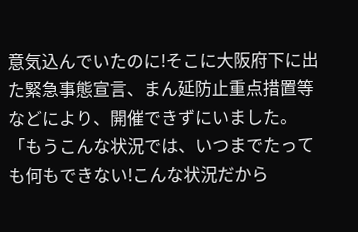意気込んでいたのに!そこに大阪府下に出た緊急事態宣言、まん延防止重点措置等などにより、開催できずにいました。「もうこんな状況では、いつまでたっても何もできない!こんな状況だから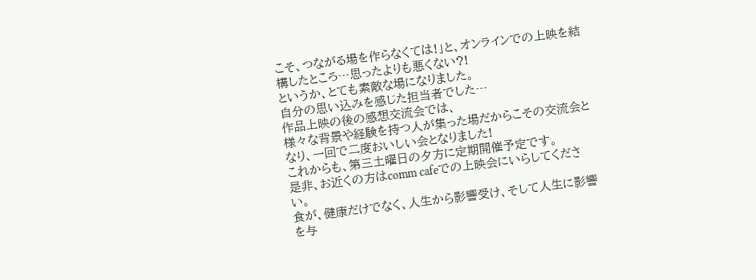こそ、つながる場を作らなくては!」と、オンラインでの上映を結構したところ…思ったよりも悪くない?!
というか、とても素敵な場になりました。
自分の思い込みを感じた担当者でした…
作品上映の後の感想交流会では、
様々な背景や経験を持つ人が集った場だからこその交流会となり、一回で二度おいしい会となりました!
これからも、第三土曜日の夕方に定期開催予定です。
是非、お近くの方はcomm cafeでの上映会にいらしてください。
食が、健康だけでなく、人生から影響受け、そして人生に影響を与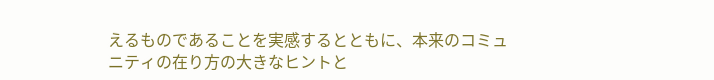えるものであることを実感するとともに、本来のコミュニティの在り方の大きなヒントと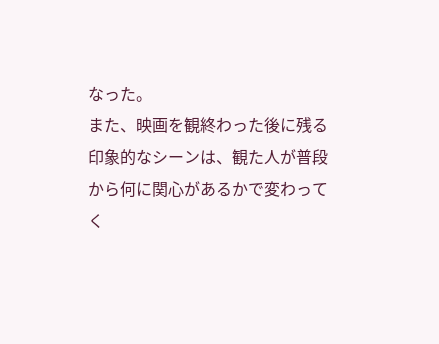なった。
また、映画を観終わった後に残る印象的なシーンは、観た人が普段から何に関心があるかで変わってく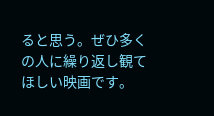ると思う。ぜひ多くの人に繰り返し観てほしい映画です。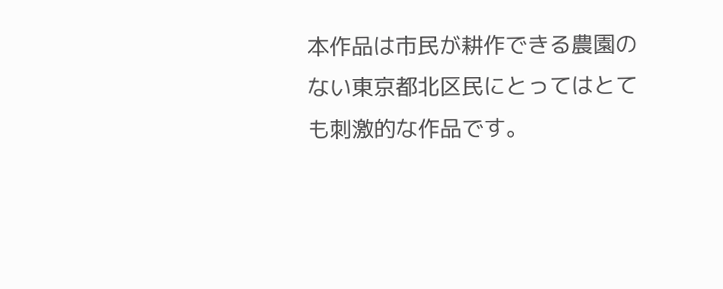本作品は市民が耕作できる農園のない東京都北区民にとってはとても刺激的な作品です。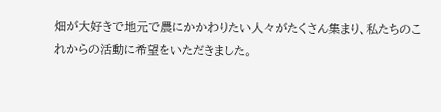畑が大好きで地元で農にかかわりたい人々がたくさん集まり、私たちのこれからの活動に希望をいただきました。